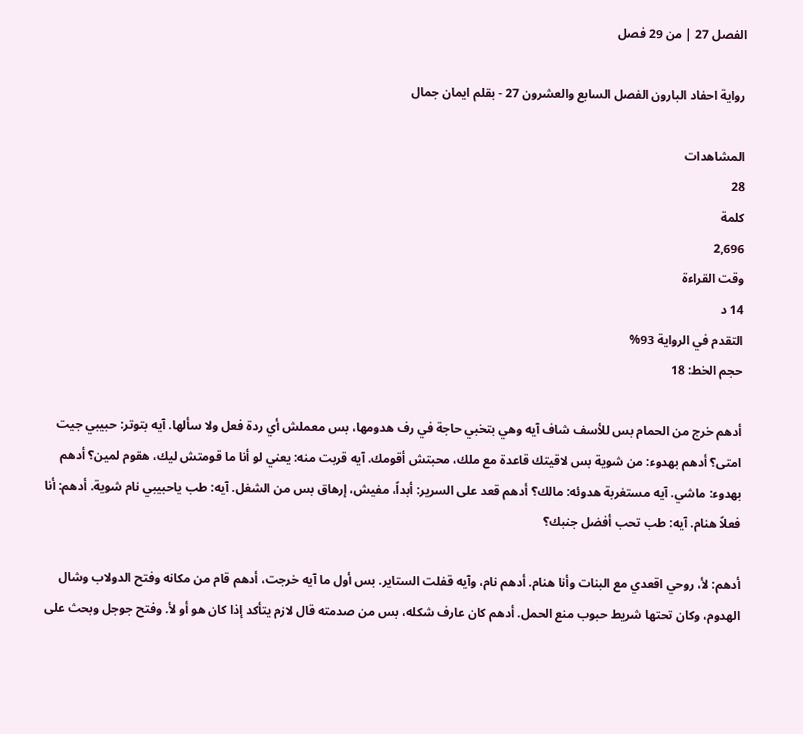الفصل 27 | من 29 فصل

رواية احفاد البارون الفصل السابع والعشرون 27 - بقلم ايمان جمال

المشاهدات
28
كلمة
2,696
وقت القراءة
14 د
التقدم في الرواية 93%
حجم الخط: 18

أدهم خرج من الحمام بس للأسف شاف آيه وهي بتخبي حاجة في رف هدومها، بس معملش أي ردة فعل ولا سألها. آيه بتوتر: حبيبي جيت امتى؟ أدهم بهدوء: من شوية بس لاقيتك قاعدة مع ملك، محبتش أقومك. آيه قربت منه: يعني لو أنا ما قومتش ليك، هقوم لمين؟ أدهم بهدوء: ماشي. آيه مستغربة هدوئه: مالك؟ أدهم قعد على السرير: أبداً، مفيش، إرهاق بس من الشغل. آيه: طب ياحبيبي نام شوية. أدهم: أنا فعلاً هنام. آيه: طب تحب أفضل جنبك؟

أدهم: لأ، روحي اقعدي مع البنات وأنا هنام. أدهم نام، وآيه قفلت الستاير. بس أول ما آيه خرجت، أدهم قام من مكانه وفتح الدولاب وشال الهدوم، وكان تحتها شريط حبوب منع الحمل. أدهم كان عارف شكله، بس من صدمته قال لازم يتأكد إذا كان هو أو لأ. وفتح جوجل وبحث على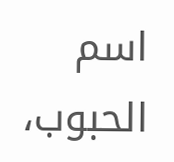اسم الحبوب،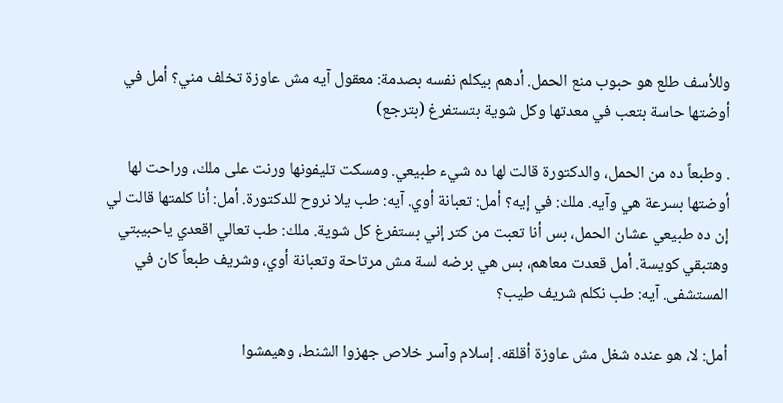وللأسف طلع هو حبوب منع الحمل. أدهم بيكلم نفسه بصدمة: معقول آيه مش عاوزة تخلف مني؟ أمل في أوضتها حاسة بتعب في معدتها وكل شوية بتستفرغ (بترجع)

. وطبعاً ده من الحمل، والدكتورة قالت لها ده شيء طبيعي. ومسكت تليفونها ورنت على ملك، وراحت لها أوضتها بسرعة هي وآيه. ملك: في إيه؟ أمل: تعبانة أوي. آيه: طب يلا نروح للدكتورة. أمل: أنا كلمتها قالت لي إن ده طبيعي عشان الحمل، بس أنا تعبت من كتر إني بستفرغ كل شوية. ملك: طب تعالي اقعدي ياحبيبتي وهتبقي كويسة. أمل قعدت معاهم، بس هي برضه لسة مش مرتاحة وتعبانة أوي، وشريف طبعاً كان في المستشفى. آيه: طب نكلم شريف طيب؟

أمل: لا، هو عنده شغل مش عاوزة أقلقه. إسلام وآسر خلاص جهزوا الشنط، وهيمشوا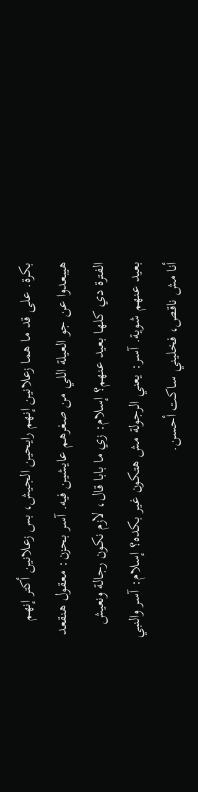بكرة. على قد ما هما زعلانين إنهم رايحين الجيش، بس زعلانين أكتر إنهم هيبعدوا عن جو العيلة اللي من صغرهم عايشين فيه. آسر بحزن: معقول هنقعد الفترة دي كلها بعيد عنهم؟ إسلام: زي ما بابا قال، لازم نكون رجالة ونعيش بعيد عنهم شوية. آسر: يعني الرجولة مش هتكون غير بكده؟ إسلام: آسر والنبي أنا مش ناقص، فخليني ساكت أحسن.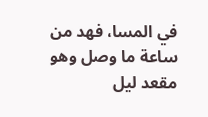في المسا، فهد من ساعة ما وصل وهو مقعد ليل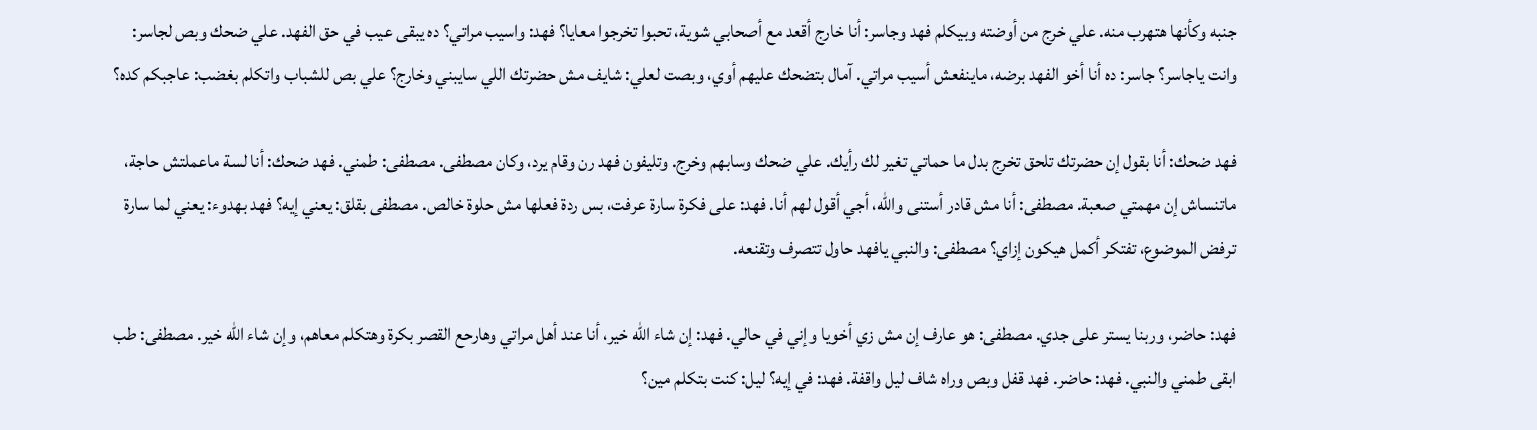جنبه وكأنها هتهرب منه. علي خرج من أوضته وبيكلم فهد وجاسر: أنا خارج أقعد مع أصحابي شوية، تحبوا تخرجوا معايا؟ فهد: واسيب مراتي؟ ده يبقى عيب في حق الفهد. علي ضحك وبص لجاسر: وانت ياجاسر؟ جاسر: ده أنا أخو الفهد برضه، ماينفعش أسيب مراتي. آمال بتضحك عليهم أوي، وبصت لعلي: شايف مش حضرتك اللي سايبني وخارج؟ علي بص للشباب واتكلم بغضب: عاجبكم كده؟

فهد ضحك: أنا بقول إن حضرتك تلحق تخرج بدل ما حماتي تغير لك رأيك. علي ضحك وسابهم وخرج. وتليفون فهد رن وقام يرد، وكان مصطفى. مصطفى: طمني. فهد ضحك: أنا لسة ماعملتش حاجة، ماتنساش إن مهمتي صعبة. مصطفى: أنا مش قادر أستنى والله، أجي أقول لهم أنا. فهد: على فكرة سارة عرفت، بس ردة فعلها مش حلوة خالص. مصطفى بقلق: يعني إيه؟ فهد بهدوء: يعني لما سارة ترفض الموضوع، تفتكر أكمل هيكون إزاي؟ مصطفى: والنبي يافهد حاول تتصرف وتقنعه.

فهد: حاضر، وربنا يستر على جدي. مصطفى: هو عارف إن مش زي أخويا وإني في حالي. فهد: إن شاء الله خير، أنا عند أهل مراتي وهارحع القصر بكرة وهتكلم معاهم، وإن شاء الله خير. مصطفى: طب ابقى طمني والنبي. فهد: حاضر. فهد قفل وبص وراه شاف ليل واقفة. فهد: في إيه؟ ليل: كنت بتكلم مين؟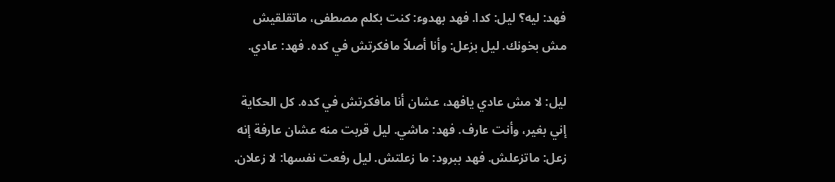فهد: ليه؟ ليل: كدا. فهد بهدوء: كنت بكلم مصطفى، ماتقلقيش مش بخونك. ليل بزعل: وأنا أصلاً مافكرتش في كده. فهد: عادي.

ليل: لا مش عادي يافهد، عشان أنا مافكرتش في كده. كل الحكاية إني بغير، وأنت عارف. فهد: ماشي. ليل قربت منه عشان عارفة إنه زعل: ماتزعلش. فهد ببرود: ما زعلتش. ليل رفعت نفسها: لا زعلان.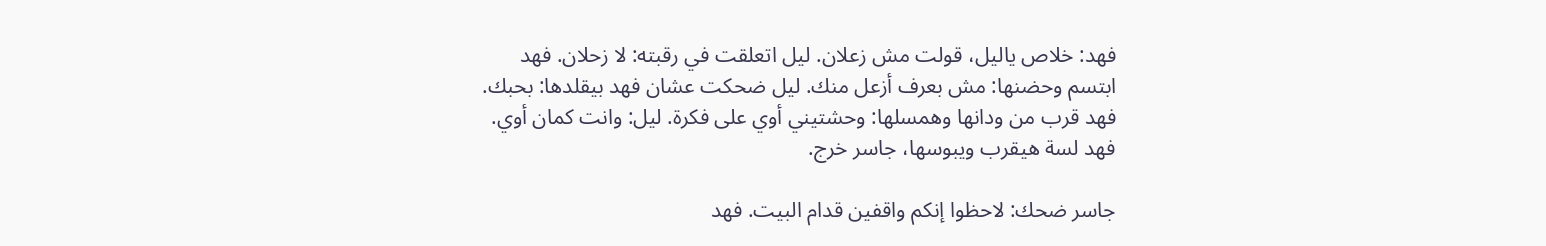فهد: خلاص ياليل، قولت مش زعلان. ليل اتعلقت في رقبته: لا زحلان. فهد ابتسم وحضنها: مش بعرف أزعل منك. ليل ضحكت عشان فهد بيقلدها: بحبك. فهد قرب من ودانها وهمسلها: وحشتيني أوي على فكرة. ليل: وانت كمان أوي. فهد لسة هيقرب ويبوسها، جاسر خرج.

جاسر ضحك: لاحظوا إنكم واقفين قدام البيت. فهد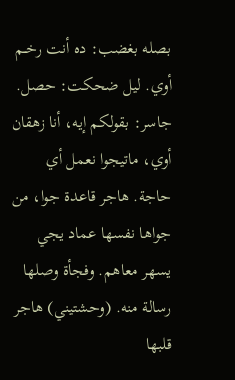بصله بغضب: ده أنت رخــم أوي. ليل ضحكت: حصل. جاسر: بقولكم إيه، أنا زهقان أوي، ماتيجوا نعمل أي حاجة. هاجر قاعدة جوا، من جواها نفسها عماد يجي يسهر معاهم. وفجأة وصلها رسالة منه. (وحشتيني) هاجر قلبها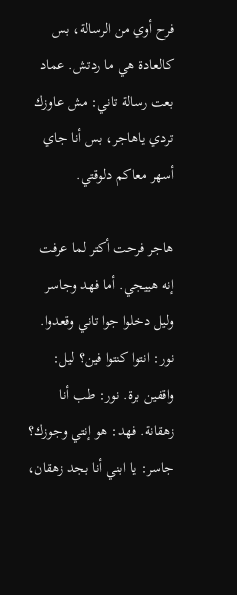فرح أوي من الرسالة، بس كالعادة هي ما ردتش. عماد بعت رسالة تاني: مش عاوزك تردي ياهاجر، بس أنا جاي أسهر معاكم دلوقتي.

هاجر فرحت أكتر لما عرفت إنه هييجي. أما فهد وجاسر وليل دخلوا جوا تاني وقعدوا. نور: انتوا كنتوا فين؟ ليل: واقفين برة. نور: طب أنا زهقانة. فهد: هو إنتي وجوزك؟ جاسر: يا ابني أنا بجد زهقان،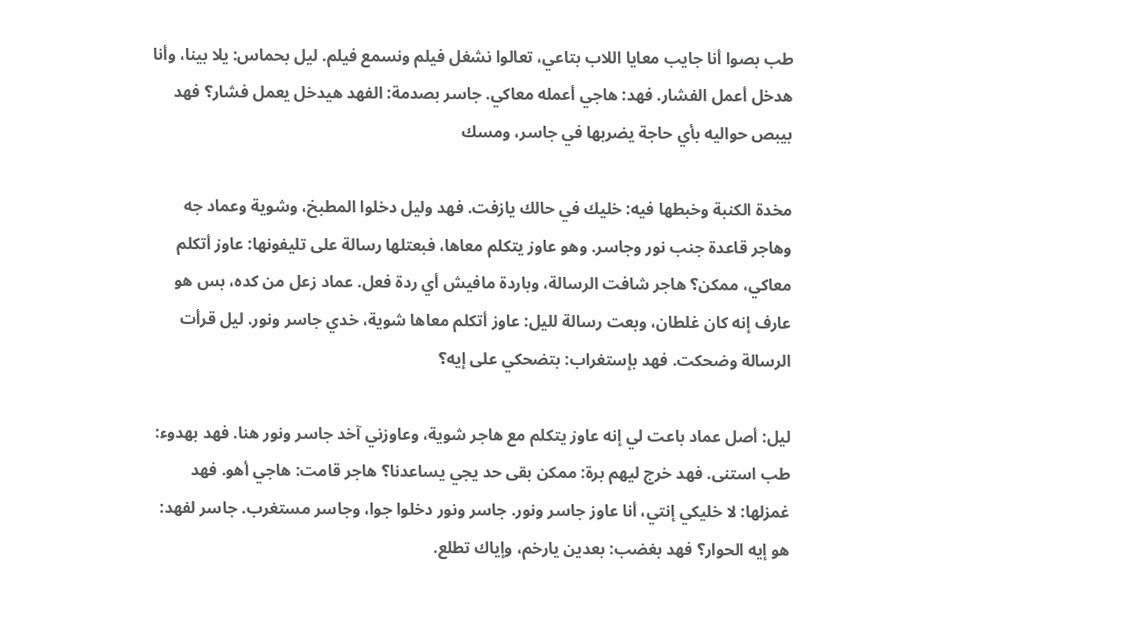طب بصوا أنا جايب معايا اللاب بتاعي، تعالوا نشغل فيلم ونسمع فيلم. ليل بحماس: يلا بينا، وأنا هدخل أعمل الفشار. فهد: هاجي أعمله معاكي. جاسر بصدمة: الفهد هيدخل يعمل فشار؟ فهد بيبص حواليه بأي حاجة يضربها في جاسر، ومسك

مخدة الكنبة وخبطها فيه: خليك في حالك يازفت. فهد وليل دخلوا المطبخ، وشوية وعماد جه وهاجر قاعدة جنب نور وجاسر. وهو عاوز يتكلم معاها، فبعتلها رسالة على تليفونها: عاوز أتكلم معاكي، ممكن؟ هاجر شافت الرسالة، وباردة مافيش أي ردة فعل. عماد زعل من كده، بس هو عارف إنه كان غلطان، وبعت رسالة لليل: عاوز أتكلم معاها شوية، خدي جاسر ونور. ليل قرأت الرسالة وضحكت. فهد بإستغراب: بتضحكي على إيه؟

ليل: أصل عماد باعت لي إنه عاوز يتكلم مع هاجر شوية، وعاوزني آخد جاسر ونور هنا. فهد بهدوء: طب استنى. فهد خرج ليهم برة: ممكن بقى حد يجي يساعدنا؟ هاجر قامت: هاجي أهو. فهد غمزلها: لا خليكي إنتي، أنا عاوز جاسر ونور. جاسر ونور دخلوا جوا، وجاسر مستغرب. جاسر لفهد: هو إيه الحوار؟ فهد بغضب: بعدين يارخم، وإياك تطلع.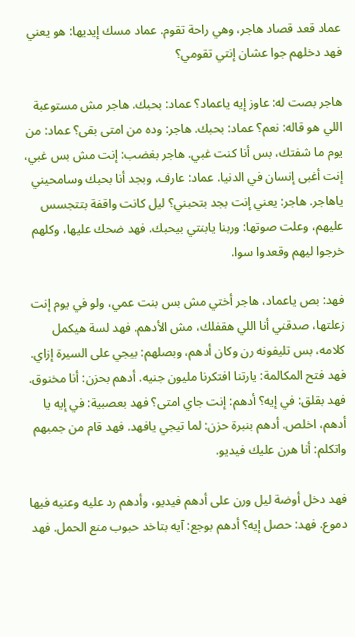عماد قعد قصاد هاجر، وهي راحة تقوم. عماد مسك إيديها: هو يعني فهد دخلهم جوا عشان إنتي تقومي؟

هاجر بصت له: عاوز إيه ياعماد؟ عماد: بحبك. هاجر مش مستوعبة اللي هو قاله: نعم؟ عماد: بحبك. هاجر: وده من امتى بقى؟ عماد: من يوم ما شفتك، بس أنا كنت غبي. هاجر بغضب: إنت مش بس غبي، إنت أغبى إنسان في الدنيا. عماد: عارف، وبجد أنا بحبك وسامحيني ياهاجر. هاجر: يعني إنت بجد بتحبني؟ ليل كانت واقفة بتتجسس عليهم، وعلت صوتها: وربنا يابنتي بيحبك. فهد ضحك عليها، وكلهم خرجوا ليهم وقعدوا سوا.

فهد: بص ياعماد، هاجر أختي مش بس بنت عمي، ولو في يوم إنت زعلتها، صدقني أنا اللي هقفلك، مش الأدهم. فهد لسة هيكمل كلامه، بس تليفونه رن وكان أدهم، وبصلهم: بيجي على السيرة إزاي. فهد فتح المكالمة: يارتنا افتكرنا مليون جنيه. أدهم بحزن: أنا مخنوق. فهد بقلق: في إيه؟ أدهم: إنت جاي امتى؟ فهد بعصبية: في إيه يا أدهم، اخلص. أدهم بنبرة حزن: لما تيجي يافهد. فهد قام من جمبهم واتكلم: أنا هرن عليك فيديو.

فهد دخل أوضة ليل ورن على أدهم فيديو، وأدهم رد عليه وعنيه فيها دموع. فهد: حصل إيه؟ أدهم بوجع: آيه بتاخد حبوب منع الحمل. فهد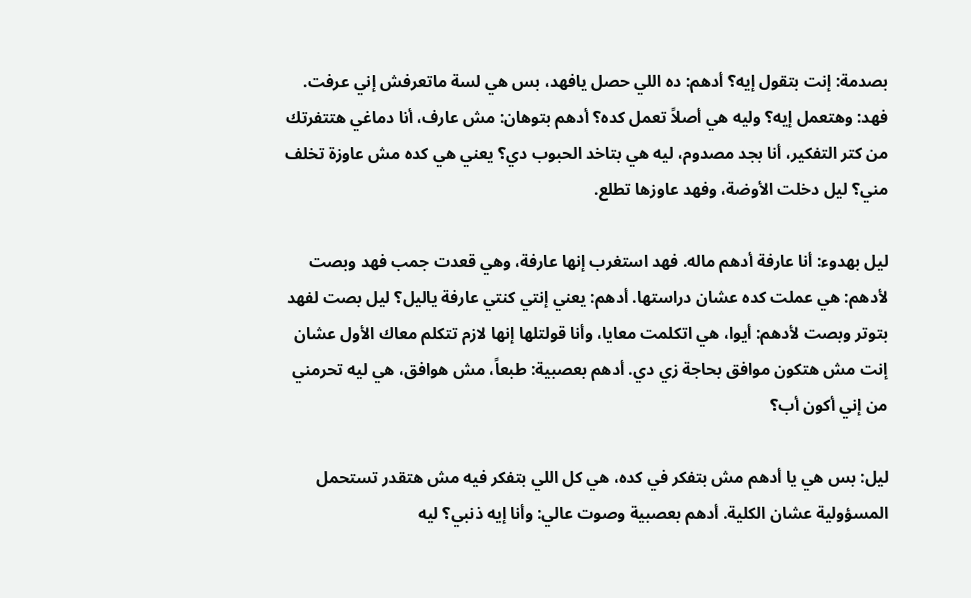بصدمة: إنت بتقول إيه؟ أدهم: ده اللي حصل يافهد، بس هي لسة ماتعرفش إني عرفت. فهد: وهتعمل إيه؟ وليه هي أصلاً تعمل كده؟ أدهم بتوهان: مش عارف، أنا دماغي هتتفرتك من كتر التفكير، أنا بجد مصدوم، ليه هي بتاخد الحبوب دي؟ يعني هي كده مش عاوزة تخلف مني؟ ليل دخلت الأوضة، وفهد عاوزها تطلع.

ليل بهدوء: أنا عارفة أدهم ماله. فهد استغرب إنها عارفة، وهي قعدت جمب فهد وبصت لأدهم: هي عملت كده عشان دراستها. أدهم: يعني إنتي كنتي عارفة ياليل؟ ليل بصت لفهد بتوتر وبصت لأدهم: أيوا، هي اتكلمت معايا، وأنا قولتلها إنها لازم تتكلم معاك الأول عشان إنت مش هتكون موافق بحاجة زي دي. أدهم بعصبية: طبعاً، مش هوافق، هي ليه تحرمني من إني أكون أب؟

ليل: بس هي يا أدهم مش بتفكر في كده، هي كل اللي بتفكر فيه مش هتقدر تستحمل المسؤولية عشان الكلية. أدهم بعصبية وصوت عالي: وأنا إيه ذنبي؟ ليه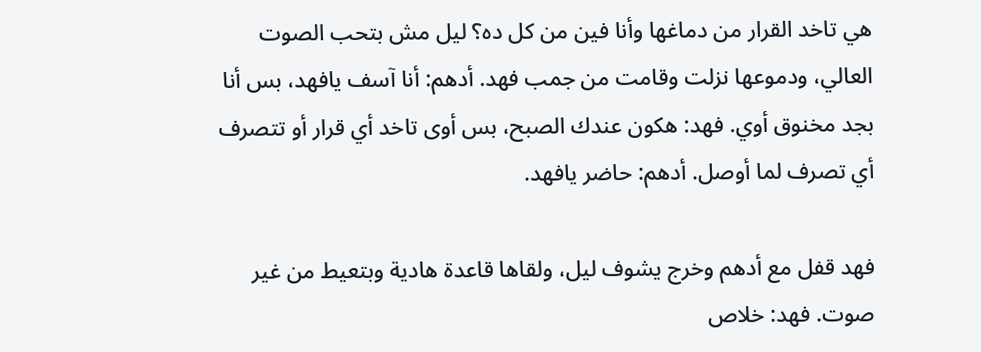هي تاخد القرار من دماغها وأنا فين من كل ده؟ ليل مش بتحب الصوت العالي، ودموعها نزلت وقامت من جمب فهد. أدهم: أنا آسف يافهد، بس أنا بجد مخنوق أوي. فهد: هكون عندك الصبح، بس أوى تاخد أي قرار أو تتصرف أي تصرف لما أوصل. أدهم: حاضر يافهد.

فهد قفل مع أدهم وخرج يشوف ليل، ولقاها قاعدة هادية وبتعيط من غير صوت. فهد: خلاص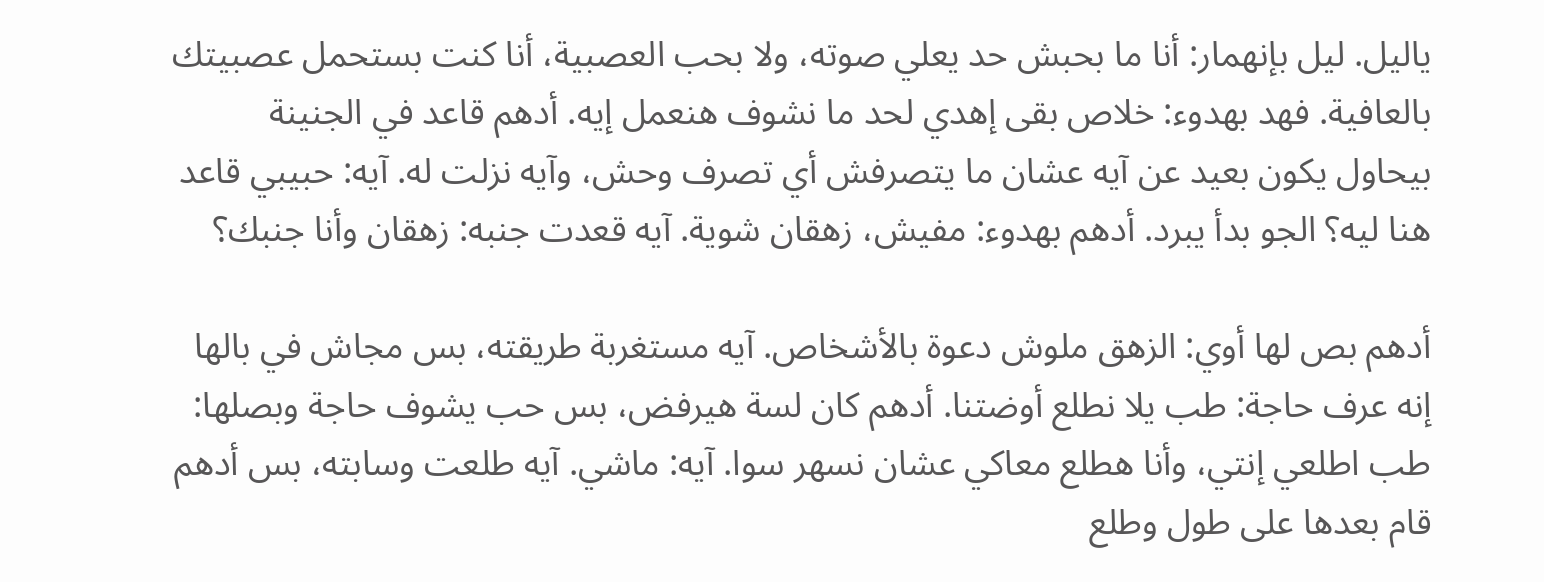ياليل. ليل بإنهمار: أنا ما بحبش حد يعلي صوته، ولا بحب العصبية، أنا كنت بستحمل عصبيتك بالعافية. فهد بهدوء: خلاص بقى إهدي لحد ما نشوف هنعمل إيه. أدهم قاعد في الجنينة بيحاول يكون بعيد عن آيه عشان ما يتصرفش أي تصرف وحش، وآيه نزلت له. آيه: حبيبي قاعد هنا ليه؟ الجو بدأ يبرد. أدهم بهدوء: مفيش، زهقان شوية. آيه قعدت جنبه: زهقان وأنا جنبك؟

أدهم بص لها أوي: الزهق ملوش دعوة بالأشخاص. آيه مستغربة طريقته، بس مجاش في بالها إنه عرف حاجة: طب يلا نطلع أوضتنا. أدهم كان لسة هيرفض، بس حب يشوف حاجة وبصلها: طب اطلعي إنتي، وأنا هطلع معاكي عشان نسهر سوا. آيه: ماشي. آيه طلعت وسابته، بس أدهم قام بعدها على طول وطلع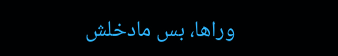وراها، بس مادخلش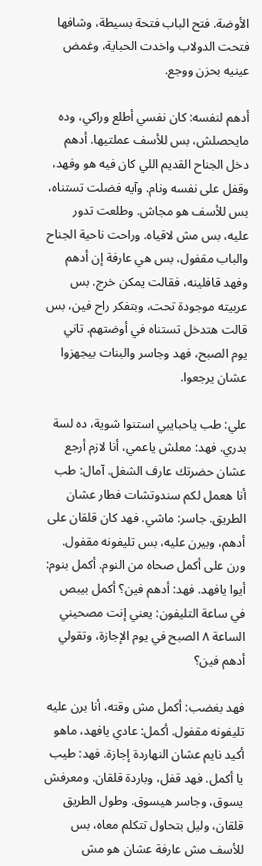الأوضة. فتح الباب فتحة بسيطة، وشافها فتحت الدولاب واخدت الحباية، وغمض عينيه بحزن ووجع.

أدهم لنفسه: كان نفسي أطلع وراكي، وده مايحصلش، بس للأسف عملتيها. أدهم دخل الجناح القديم اللي كان فيه هو وفهد، وقفل على نفسه ونام. وآيه فضلت تستناه، بس للأسف هو مجاش. وطلعت تدور عليه، بس مش لاقياه. وراحت ناحية الجناح والباب مقفول، بس هي عارفة إن أدهم وفهد قافلينه، فقالت يمكن خرج. بس عربيته موجودة تحت، وبتفكر راح فين، بس قالت هتدخل تستناه في أوضتهم. تاني يوم الصبح، فهد وجاسر والبنات بيجهزوا عشان يرجعوا.

علي: طب ياحبايبي استنوا شوية، ده لسة بدري. فهد: معلش ياعمي، أنا لازم أرجع عشان حضرتك عارف الشغل. آمال: طب أنا هعمل لكم سندوتشات فطار عشان الطريق. جاسر: ماشي. فهد كان قلقان على أدهم، وبيرن عليه، بس تليفونه مقفول. ورن على أكمل صحاه من النوم. أكمل بنوم: أيوا يافهد. فهد: أدهم فين؟ أكمل بيبص في ساعة التليفون: يعني إنت مصحيني الساعة ٨ الصبح في يوم الإجازة، وتقولي أدهم فين؟

فهد بغضب: أكمل مش وقته، أنا برن عليه تليفونه مقفول. أكمل: عادي يافهد، ماهو أكيد نايم عشان النهاردة إجازة. فهد: طيب يا أكمل. فهد قفل، وباردة قلقان. ومعرفش يسوق، وجاسر هيسوق. وطول الطريق قلقان، وليل بتحاول تتكلم معاه، بس للأسف مش عارفة عشان هو مش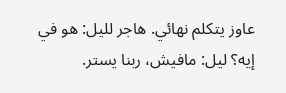عاوز يتكلم نهائي. هاجر لليل: هو في إيه؟ ليل: مافيش، ربنا يستر.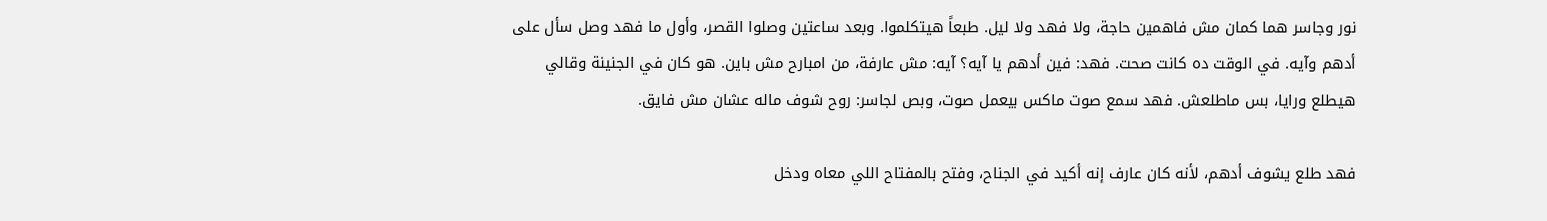نور وجاسر هما كمان مش فاهمين حاجة، ولا فهد ولا ليل. طبعاً هيتكلموا. وبعد ساعتين وصلوا القصر، وأول ما فهد وصل سأل على أدهم وآيه. في الوقت ده كانت صحت. فهد: فين أدهم يا آيه؟ آيه: مش عارفة، من امبارح مش باين. هو كان في الجنينة وقالي هيطلع ورايا، بس ماطلعش. فهد سمع صوت ماكس بيعمل صوت، وبص لجاسر: روح شوف ماله عشان مش فايق.

فهد طلع يشوف أدهم، لأنه كان عارف إنه أكيد في الجناح، وفتح بالمفتاح اللي معاه ودخل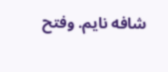شافه نايم. وفتح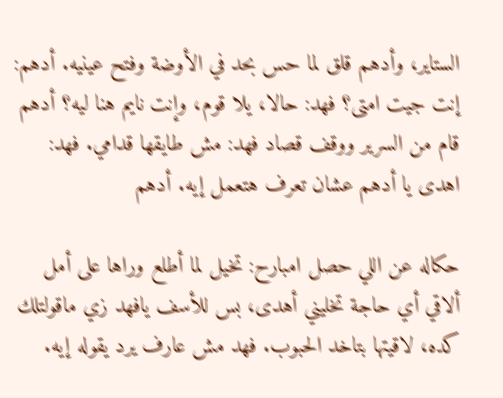الستاير، وأدهم قلق لما حس بحد في الأوضة وفتح عينيه. أدهم: إنت جيت امتى؟ فهد: حالا، يلا قوم، وإنت نايم هنا ليه؟ أدهم قام من السرير ووقف قصاد فهد: مش طايقها قدامي. فهد: اهدى يا أدهم عشان تعرف هتعمل إيه. أدهم

حكاله عن اللي حصل امبارح: تخيل لما أطلع وراها على أمل ألاقي أي حاجة تخليني أهدى، بس للأسف يافهد زي ماقولتلك كده، لاقيتها بتاخد الحبوب. فهد مش عارف يرد يقوله إيه.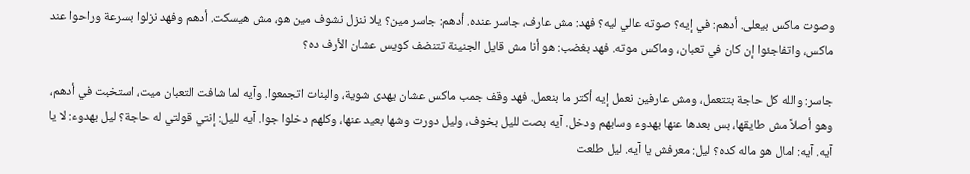وصوت ماكس بيعلى. أدهم: في إيه؟ صوته عالي ليه؟ فهد: مش عارف، جاسر عنده. أدهم: جاسر مين؟ يلا ننزل نشوف مين هو، مش هيسكت. أدهم وفهد نزلوا بسرعة وراحوا عند ماكس، واتفاجئوا إن كان في تعبان، وماكس موته. فهد بغضب: هو أنا مش قايل الجنينة تتنضف كويس عشان الأرف ده؟

جاسر: والله كل حاجة بتتعمل، ومش عارفين نعمل إيه أكتر ما بنعمل. فهد وقف جمب ماكس عشان يهدى شوية، والبنات اتجمعوا. وآيه لما شافت التعبان ميت، استخبت في أدهم، وهو أصلاً مش طايقها، بس بعدها عنها بهدوء وسابهم ودخل. آيه بصت لليل بخوف، وليل دورت وشها بعيد عنها، وكلهم دخلوا جوا. آيه لليل: إنتي قولتي له حاجة؟ ليل بهدوء: لا يا آيه. آيه: امال هو ماله كده؟ ليل: معرفش يا آيه. ليل طلعت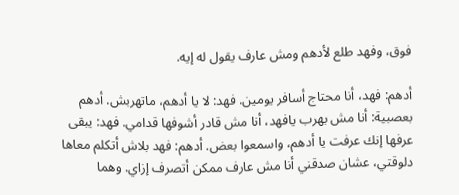فوق، وفهد طلع لأدهم ومش عارف يقول له إيه.

أدهم: فهد، أنا محتاج أسافر يومين. فهد: لا يا أدهم، ماتهربش. أدهم بعصبية: أنا مش بهرب يافهد، أنا مش قادر أشوفها قدامي. فهد: يبقى عرفها إنك عرفت يا أدهم، واسمعوا بعض. أدهم: فهد بلاش أتكلم معاها دلوقتي، عشان صدقني أنا مش عارف ممكن أتصرف إزاي. وهما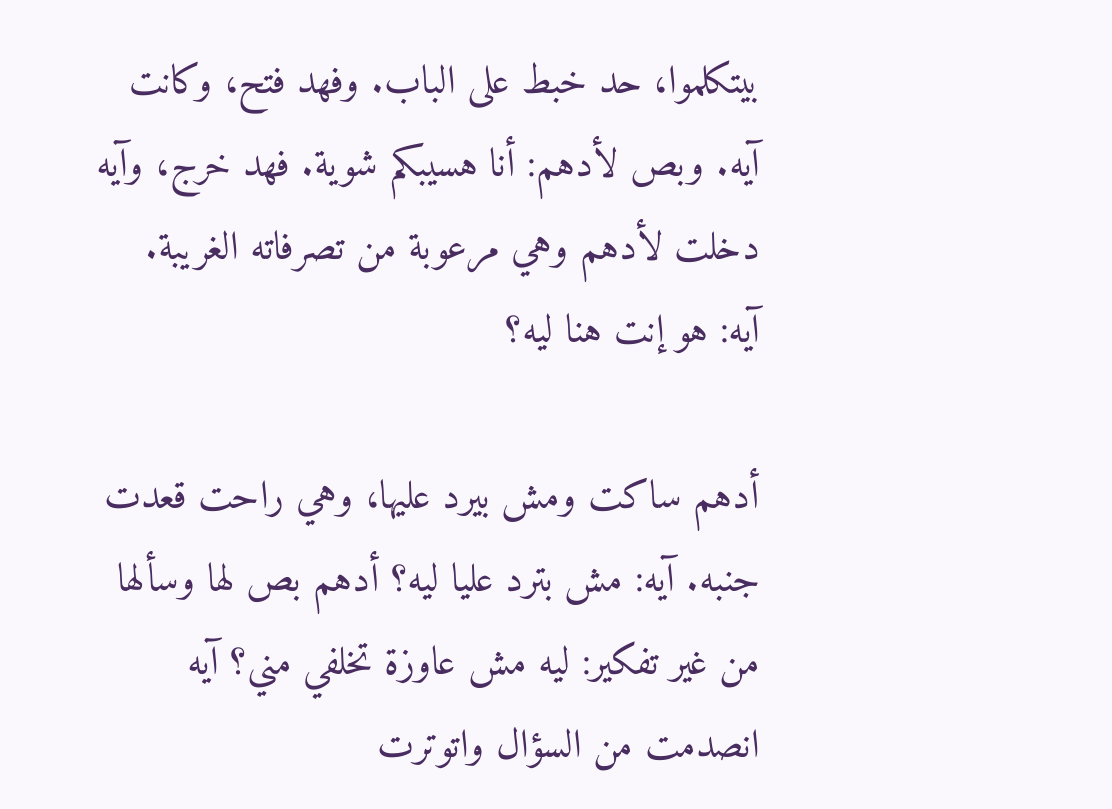بيتكلموا، حد خبط على الباب. وفهد فتح، وكانت آيه. وبص لأدهم: أنا هسيبكم شوية. فهد خرج، وآيه دخلت لأدهم وهي مرعوبة من تصرفاته الغريبة. آيه: هو إنت هنا ليه؟

أدهم ساكت ومش بيرد عليها، وهي راحت قعدت جنبه. آيه: مش بترد عليا ليه؟ أدهم بص لها وسألها من غير تفكير: ليه مش عاوزة تخلفي مني؟ آيه انصدمت من السؤال واتوترت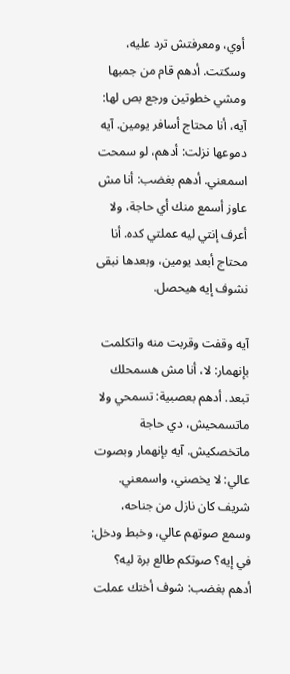أوي، ومعرفتش ترد عليه، وسكتت. أدهم قام من جمبها ومشي خطوتين ورجع بص لها: آيه، أنا محتاج أسافر يومين. آيه دموعها نزلت: أدهم، لو سمحت اسمعني. أدهم بغضب: أنا مش عاوز أسمع منك أي حاجة، ولا أعرف إنتي ليه عملتي كده. أنا محتاج أبعد يومين، وبعدها نبقى نشوف إيه هيحصل.

آيه وقفت وقربت منه واتكلمت بإنهمار: لا، أنا مش هسمحلك تبعد. أدهم بعصبية: تسمحي ولا ماتسمحيش، دي حاجة ماتخصكيش. آيه بإنهمار وبصوت عالي: لا يخصني، واسمعني. شريف كان نازل من جناحه، وسمع صوتهم عالي، وخبط ودخل: في إيه؟ صوتكم طالع برة ليه؟ أدهم بغضب: شوف أختك عملت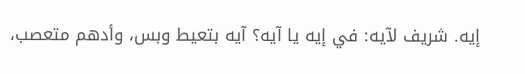إيه. شريف لآيه: في إيه يا آيه؟ آيه بتعيط وبس، وأدهم متعصب،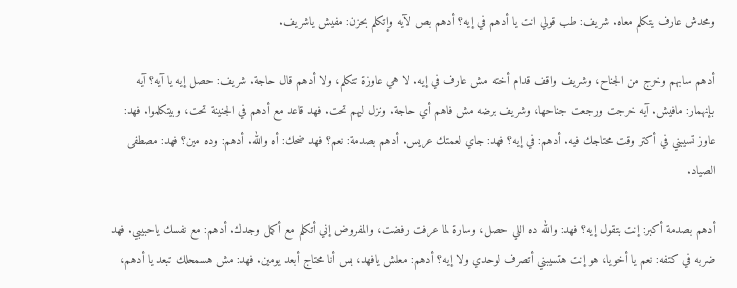ومحدش عارف يتكلم معاه. شريف: طب قولي انت يا أدهم في إيه؟ أدهم بص لآيه وإتكلم بحزن: مفيش ياشريف.

أدهم سابهم وخرج من الجناح، وشريف واقف قدام أخته مش عارف في إيه. لا هي عاوزة تتكلم، ولا أدهم قال حاجة. شريف: حصل إيه يا آيه؟ آيه بإنهمار: مافيش. آيه خرجت ورجعت جناحها، وشريف برضه مش فاهم أي حاجة. ونزل ليهم تحت. فهد قاعد مع أدهم في الجنينة تحت، وبيتكلموا. فهد: عاوز تسيبني في أكتر وقت محتاجك فيه. أدهم: في إيه؟ فهد: جاي لعمتك عريس. أدهم بصدمة: نعم؟ فهد ضحك: أه والله. أدهم: وده مين؟ فهد: مصطفى الصياد.

أدهم بصدمة أكبر: إنت بتقول إيه؟ فهد: والله ده اللي حصل، وسارة لما عرفت رفضت، والمفروض إني أتكلم مع أكمل وجدك. أدهم: مع نفسك ياحبيبي. فهد ضربه في كتفه: نعم يا أخويا، هو إنت هتسيبني أتصرف لوحدي ولا إيه؟ أدهم: معلش يافهد، بس أنا محتاج أبعد يومين. فهد: مش هسمحلك تبعد يا أدهم،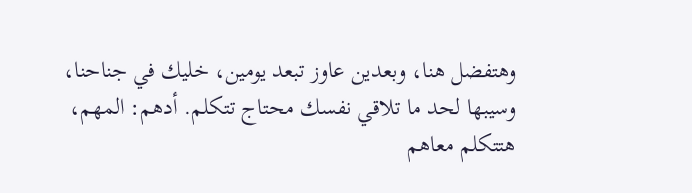وهتفضل هنا، وبعدين عاوز تبعد يومين، خليك في جناحنا، وسيبها لحد ما تلاقي نفسك محتاج تتكلم. أدهم: المهم، هتتكلم معاهم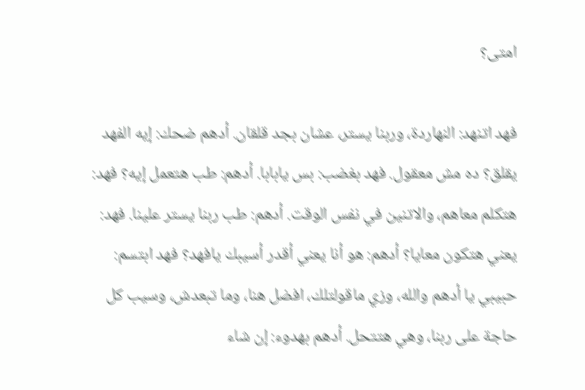امتى؟

فهد اتنهد: النهاردة، وربنا يستر، عشان بجد قلقان. أدهم ضحك: إيه الفهد يقلق؟ ده مش معقول. فهد بغضب: بس يابابا. أدهم: طب هتعمل إيه؟ فهد: هتكلم معاهم، والاتنين في نفس الوقت. أدهم: طب ربنا يستر علينا. فهد: يعني هتكون معايا؟ أدهم: هو أنا يعني أقدر أسيبك يافهد؟ فهد ابتسم: حبيبي يا أدهم والله، وزي ماقولتلك، افضل هنا، وما تبعدش، وسيب كل حاجة على ربنا، وهي هتتحل. أدهم بهدوء: إن شاء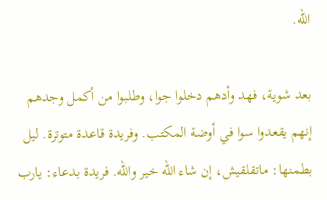الله.

بعد شوية، فهد وأدهم دخلوا جوا، وطلبوا من أكمل وجدهم إنهم يقعدوا سوا في أوضة المكتب. وفريدة قاعدة متوترة. ليل بطمنها: ماتقلقيش، إن شاء الله خير والله. فريدة بدعاء: يارب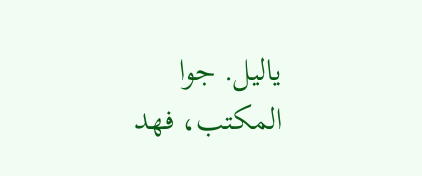ياليل. جوا المكتب، فهد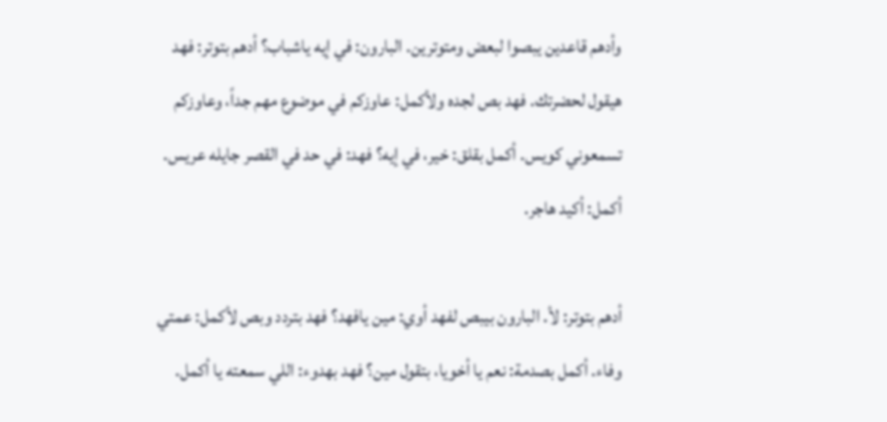وأدهم قاعدين يبصوا لبعض ومتوترين. البارون: في إيه ياشباب؟ أدهم بتوتر: فهد هيقول لحضرتك. فهد بص لجده ولأكمل: عاوزكم في موضوع مهم جداً، وعاوزكم تسمعوني كويس. أكمل بقلق: خير، في إيه؟ فهد: في حد في القصر جايله عريس. أكمل: أكيد هاجر.

أدهم بتوتر: لأ. البارون بيبص لفهد أوي: مين يافهد؟ فهد بتردد وبص لأكمل: عمتي وفاء. أكمل بصدمة: نعم يا أخويا، بتقول مين؟ فهد بهدوء: اللي سمعته يا أكمل.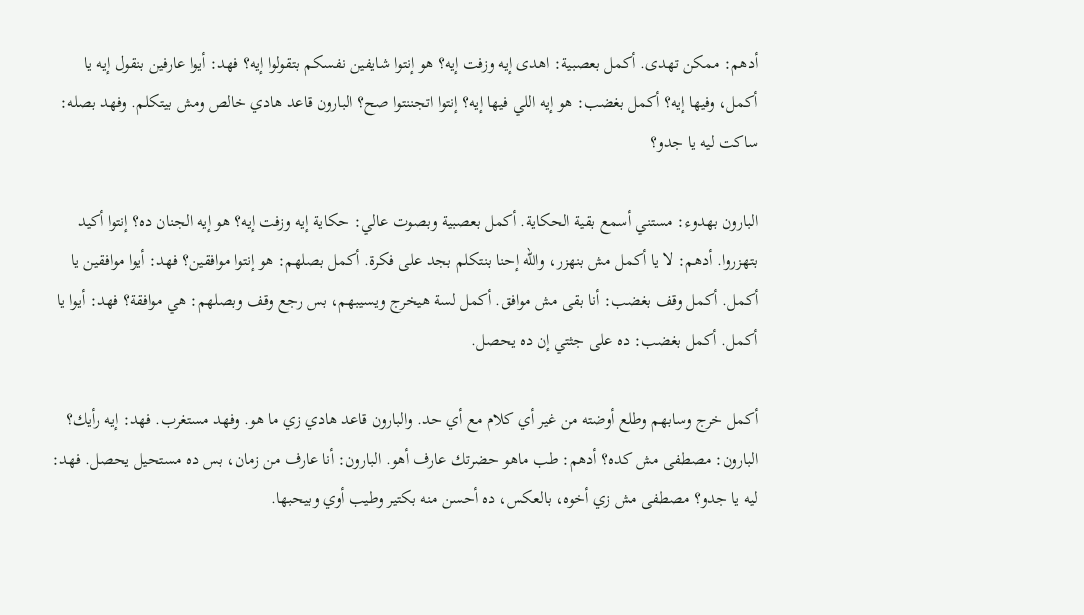أدهم: ممكن تهدى. أكمل بعصبية: اهدى إيه وزفت إيه؟ هو إنتوا شايفين نفسكم بتقولوا إيه؟ فهد: أيوا عارفين بنقول إيه يا أكمل، وفيها إيه؟ أكمل بغضب: هو إيه اللي فيها إيه؟ إنتوا اتجننتوا صح؟ البارون قاعد هادي خالص ومش بيتكلم. وفهد بصله: ساكت ليه يا جدو؟

البارون بهدوء: مستني أسمع بقية الحكاية. أكمل بعصبية وبصوت عالي: حكاية إيه وزفت إيه؟ هو إيه الجنان ده؟ إنتوا أكيد بتهزروا. أدهم: لا يا أكمل مش بنهزر، والله إحنا بنتكلم بجد على فكرة. أكمل بصلهم: هو إنتوا موافقين؟ فهد: أيوا موافقين يا أكمل. أكمل وقف بغضب: أنا بقى مش موافق. أكمل لسة هيخرج ويسيبهم، بس رجع وقف وبصلهم: هي موافقة؟ فهد: أيوا يا أكمل. أكمل بغضب: ده على جثتي إن ده يحصل.

أكمل خرج وسابهم وطلع أوضته من غير أي كلام مع أي حد. والبارون قاعد هادي زي ما هو. وفهد مستغرب. فهد: إيه رأيك؟ البارون: مصطفى مش كده؟ أدهم: طب ماهو حضرتك عارف أهو. البارون: أنا عارف من زمان، بس ده مستحيل يحصل. فهد: ليه يا جدو؟ مصطفى مش زي أخوه، بالعكس، ده أحسن منه بكتير وطيب أوي وبيحبها.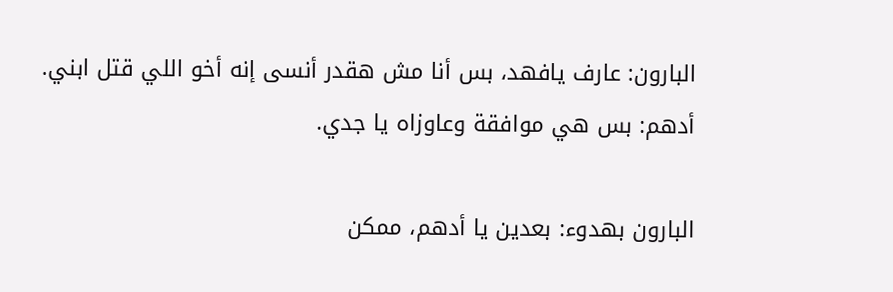البارون: عارف يافهد، بس أنا مش هقدر أنسى إنه أخو اللي قتل ابني. أدهم: بس هي موافقة وعاوزاه يا جدي.

البارون بهدوء: بعدين يا أدهم، ممكن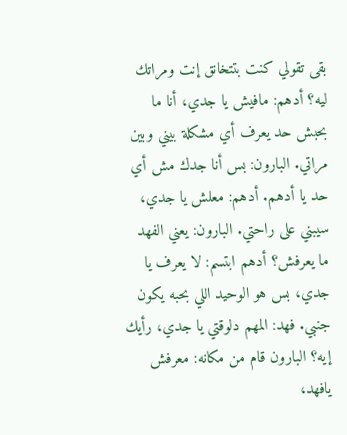بقى تقولي كنت بتتخانق إنت ومراتك ليه؟ أدهم: مافيش يا جدي، أنا ما بحبش حد يعرف أي مشكلة بيني وبين مراتي. البارون: بس أنا جدك مش أي حد يا أدهم. أدهم: معلش يا جدي، سيبني على راحتي. البارون: يعني الفهد ما يعرفش؟ أدهم ابتسم: لا يعرف يا جدي، بس هو الوحيد اللي بحبه يكون جنبي. فهد: المهم دلوقتي يا جدي، رأيك إيه؟ البارون قام من مكانه: معرفش يافهد،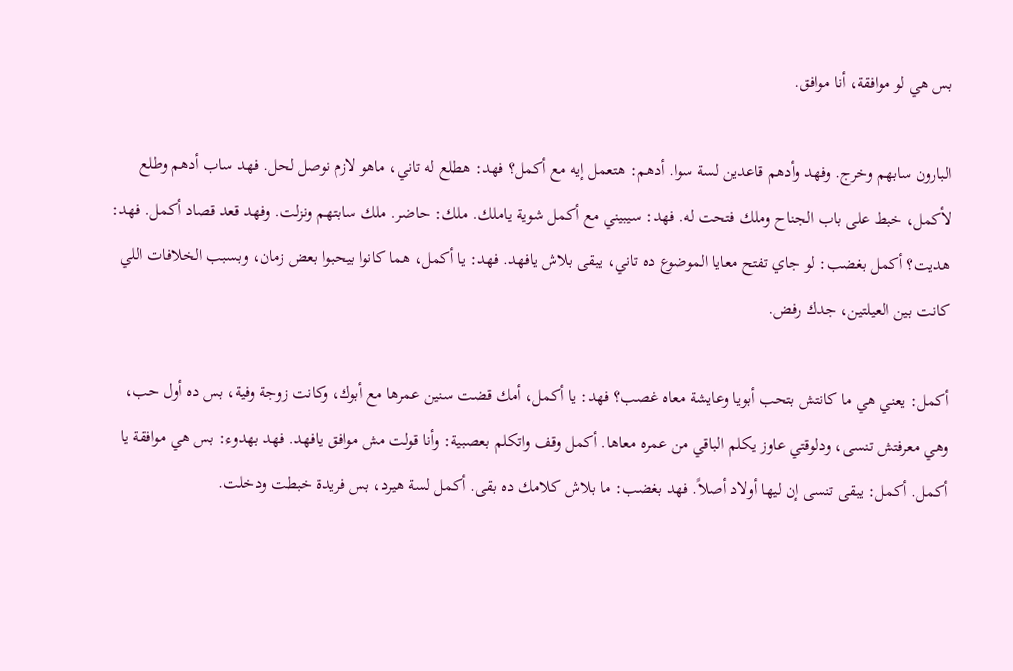بس هي لو موافقة، أنا موافق.

البارون سابهم وخرج. وفهد وأدهم قاعدين لسة سوا. أدهم: هتعمل إيه مع أكمل؟ فهد: هطلع له تاني، ماهو لازم نوصل لحل. فهد ساب أدهم وطلع لأكمل، خبط على باب الجناح وملك فتحت له. فهد: سيبيني مع أكمل شوية ياملك. ملك: حاضر. ملك سابتهم ونزلت. وفهد قعد قصاد أكمل. فهد: هديت؟ أكمل بغضب: لو جاي تفتح معايا الموضوع ده تاني، يبقى بلاش يافهد. فهد: يا أكمل، هما كانوا بيحبوا بعض زمان، وبسبب الخلافات اللي كانت بين العيلتين، جدك رفض.

أكمل: يعني هي ما كانتش بتحب أبويا وعايشة معاه غصب؟ فهد: يا أكمل، أمك قضت سنين عمرها مع أبوك، وكانت زوجة وفية، بس ده أول حب، وهي معرفتش تنسى، ودلوقتي عاوز يكلم الباقي من عمره معاها. أكمل وقف واتكلم بعصبية: وأنا قولت مش موافق يافهد. فهد بهدوء: بس هي موافقة يا أكمل. أكمل: يبقى تنسى إن ليها أولاد أصلاً. فهد بغضب: ما بلاش كلامك ده بقى. أكمل لسة هيرد، بس فريدة خبطت ودخلت.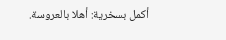أكمل بسخرية: أهلا بالعروسة.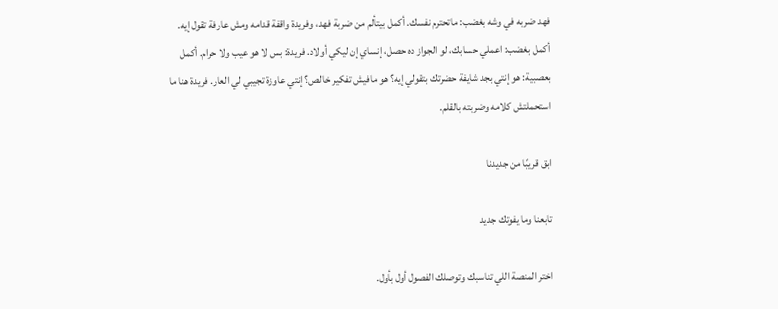فهد ضربه في وشه بغضب: ماتحترم نفسك. أكمل بيتألم من ضربة فهد، وفريدة واقفة قدامه ومش عارفة تقول إيه. أكمل بغضب: اعملي حسابك، لو الجواز ده حصل، إنساي إن ليكي أولاد. فريدة: بس لا هو عيب ولا حرام. أكمل بعصبية: هو إنتي بجد شايفة حضرتك بتقولي إيه؟ هو مافيش تفكير خالص؟ إنتي عاوزة تجيبي لي العار. فريدة هنا ما استحملتش كلامه وضربته بالقلم.

ابق قريبًا من جديدنا

تابعنا وما يفوتك جديد

اختر المنصة اللي تناسبك وتوصلك الفصول أول بأول.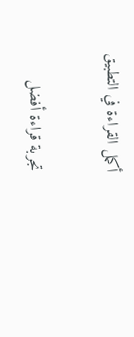أكمل القراءة في التطبيق

تجربة قراءة أفضل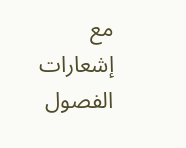مع إشعارات الفصول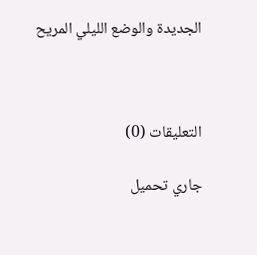الجديدة والوضع الليلي المريح



التعليقات (0)

جاري تحميل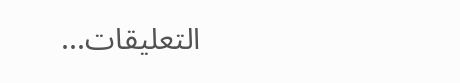التعليقات...